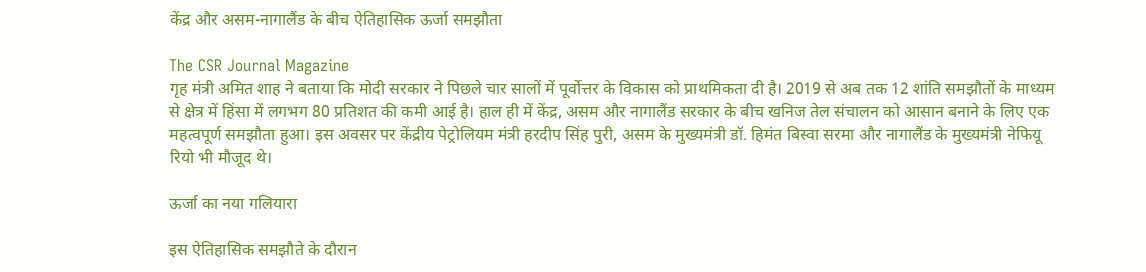केंद्र और असम-नागालैंड के बीच ऐतिहासिक ऊर्जा समझौता

The CSR Journal Magazine
गृह मंत्री अमित शाह ने बताया कि मोदी सरकार ने पिछले चार सालों में पूर्वोत्तर के विकास को प्राथमिकता दी है। 2019 से अब तक 12 शांति समझौतों के माध्यम से क्षेत्र में हिंसा में लगभग 80 प्रतिशत की कमी आई है। हाल ही में केंद्र, असम और नागालैंड सरकार के बीच खनिज तेल संचालन को आसान बनाने के लिए एक महत्वपूर्ण समझौता हुआ। इस अवसर पर केंद्रीय पेट्रोलियम मंत्री हरदीप सिंह पुरी, असम के मुख्यमंत्री डॉ. हिमंत बिस्वा सरमा और नागालैंड के मुख्यमंत्री नेफियू रियो भी मौजूद थे।

ऊर्जा का नया गलियारा

इस ऐतिहासिक समझौते के दौरान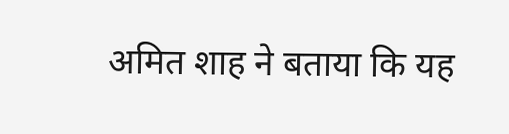अमित शाह ने बताया कि यह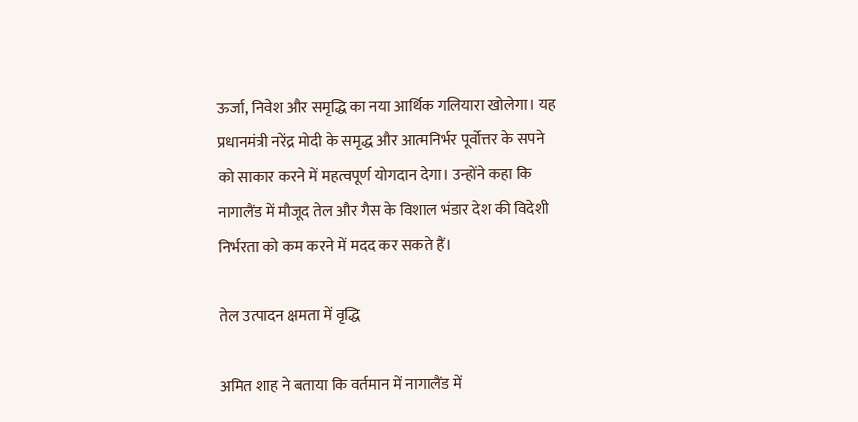ऊर्जा, निवेश और समृद्धि का नया आर्थिक गलियारा खोलेगा। यह प्रधानमंत्री नरेंद्र मोदी के समृद्ध और आत्मनिर्भर पूर्वोत्तर के सपने को साकार करने में महत्वपूर्ण योगदान देगा। उन्होंने कहा कि नागालैंड में मौजूद तेल और गैस के विशाल भंडार देश की विदेशी निर्भरता को कम करने में मदद कर सकते हैं।

तेल उत्पादन क्षमता में वृद्धि

अमित शाह ने बताया कि वर्तमान में नागालैंड में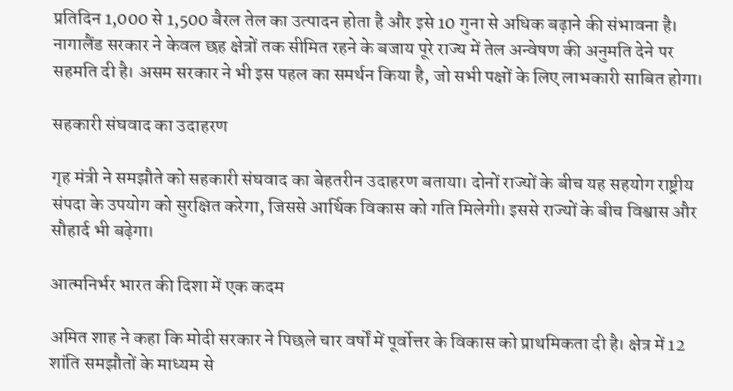प्रतिदिन 1,000 से 1,500 बैरल तेल का उत्पादन होता है और इसे 10 गुना से अधिक बढ़ाने की संभावना है। नागालैंड सरकार ने केवल छह क्षेत्रों तक सीमित रहने के बजाय पूरे राज्य में तेल अन्वेषण की अनुमति देने पर सहमति दी है। असम सरकार ने भी इस पहल का समर्थन किया है, जो सभी पक्षों के लिए लाभकारी साबित होगा।

सहकारी संघवाद का उदाहरण

गृह मंत्री ने समझौते को सहकारी संघवाद का बेहतरीन उदाहरण बताया। दोनों राज्यों के बीच यह सहयोग राष्ट्रीय संपदा के उपयोग को सुरक्षित करेगा, जिससे आर्थिक विकास को गति मिलेगी। इससे राज्यों के बीच विश्वास और सौहार्द भी बढ़ेगा।

आत्मनिर्भर भारत की दिशा में एक कदम

अमित शाह ने कहा कि मोदी सरकार ने पिछले चार वर्षों में पूर्वोत्तर के विकास को प्राथमिकता दी है। क्षेत्र में 12 शांति समझौतों के माध्यम से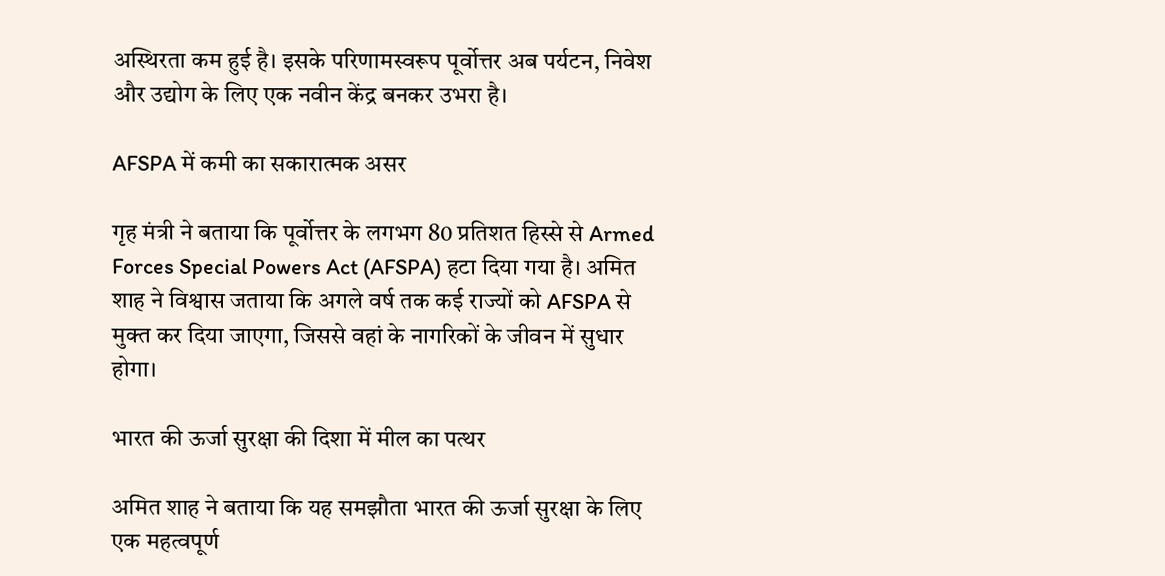अस्थिरता कम हुई है। इसके परिणामस्वरूप पूर्वोत्तर अब पर्यटन, निवेश और उद्योग के लिए एक नवीन केंद्र बनकर उभरा है।

AFSPA में कमी का सकारात्मक असर

गृह मंत्री ने बताया कि पूर्वोत्तर के लगभग 80 प्रतिशत हिस्से से Armed Forces Special Powers Act (AFSPA) हटा दिया गया है। अमित शाह ने विश्वास जताया कि अगले वर्ष तक कई राज्यों को AFSPA से मुक्त कर दिया जाएगा, जिससे वहां के नागरिकों के जीवन में सुधार होगा।

भारत की ऊर्जा सुरक्षा की दिशा में मील का पत्थर

अमित शाह ने बताया कि यह समझौता भारत की ऊर्जा सुरक्षा के लिए एक महत्वपूर्ण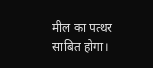मील का पत्थर साबित होगा।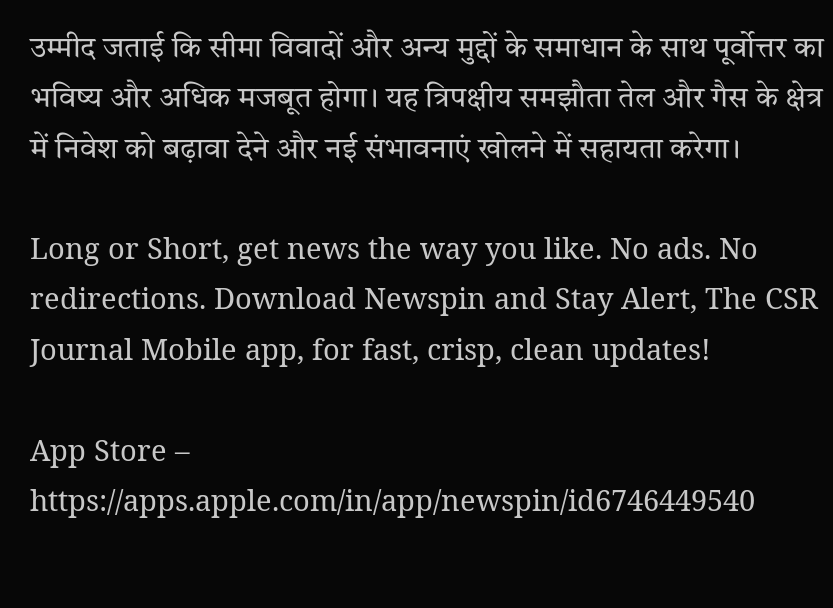उम्मीद जताई कि सीमा विवादों और अन्य मुद्दों के समाधान के साथ पूर्वोत्तर का भविष्य और अधिक मजबूत होगा। यह त्रिपक्षीय समझौता तेल और गैस के क्षेत्र में निवेश को बढ़ावा देने और नई संभावनाएं खोलने में सहायता करेगा।

Long or Short, get news the way you like. No ads. No redirections. Download Newspin and Stay Alert, The CSR Journal Mobile app, for fast, crisp, clean updates!

App Store –  https://apps.apple.com/in/app/newspin/id6746449540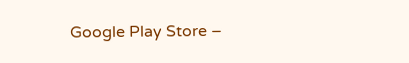Google Play Store –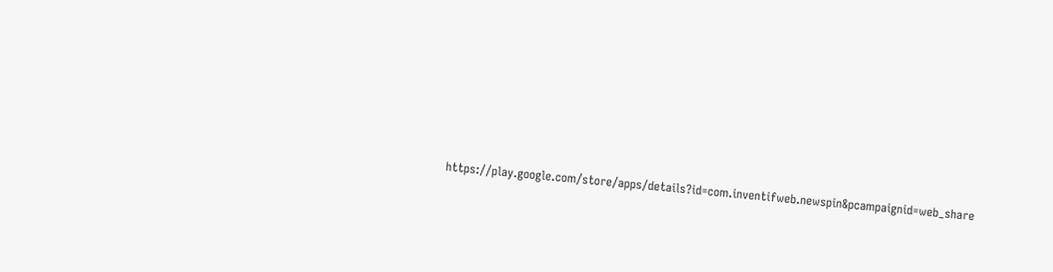https://play.google.com/store/apps/details?id=com.inventifweb.newspin&pcampaignid=web_share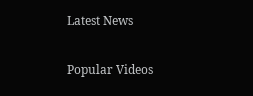Latest News

Popular Videos